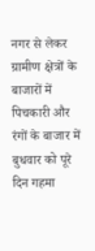नगर से लेकर ग्रामीण क्षेत्रों के बाजारों में पिचकारी और रंगों के बाजार में बुधवार को पूरे दिन गहमा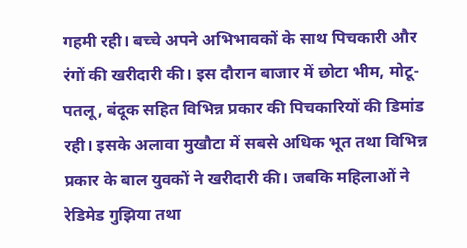गहमी रही। बच्चे अपने अभिभावकों के साथ पिचकारी और रंगों की खरीदारी की। इस दौरान बाजार में छोटा भीम, मोटू-पतलू, बंदूक सहित विभिन्न प्रकार की पिचकारियों की डिमांड रही। इसके अलावा मुखौटा में सबसे अधिक भूत तथा विभिन्न प्रकार के बाल युवकों ने खरीदारी की। जबकि महिलाओं ने रेडिमेड गुझिया तथा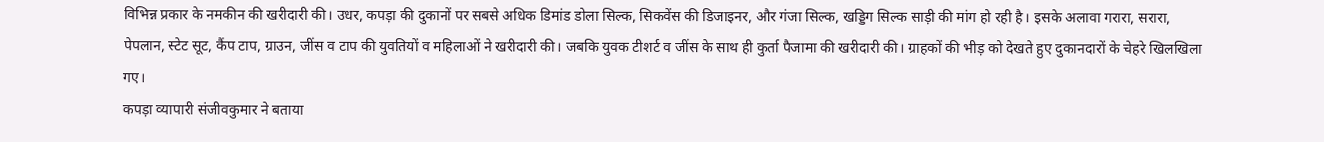विभिन्न प्रकार के नमकीन की खरीदारी की। उधर, कपड़ा की दुकानों पर सबसे अधिक डिमांड डोला सिल्क, सिकवेंस की डिजाइनर, और गंजा सिल्क, खड्डिग सिल्क साड़ी की मांग हो रही है। इसके अलावा गरारा, सरारा, पेपलान, स्टेट सूट, कैंप टाप, ग्राउन, जींस व टाप की युवतियों व महिलाओं ने खरीदारी की। जबकि युवक टीशर्ट व जींस के साथ ही कुर्ता पैजामा की खरीदारी की। ग्राहकों की भीड़ को देखते हुए दुकानदारों के चेहरे खिलखिला गए।
कपड़ा व्यापारी संजीवकुमार ने बताया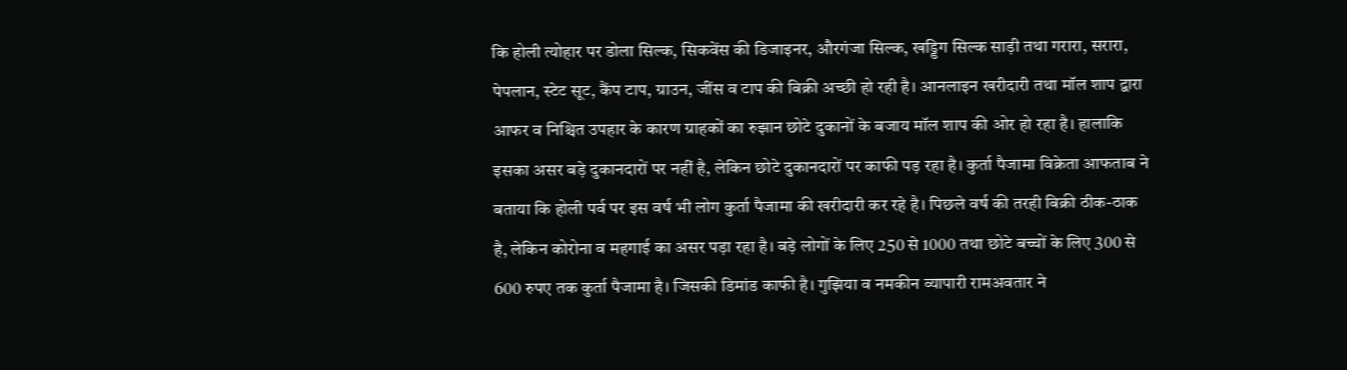कि होली त्योहार पर डोला सिल्क, सिकवेंस की डिजाइनर, औरगंजा सिल्क, खड्डिग सिल्क साड़ी तथा गरारा, सरारा, पेपलान, स्टेट सूट, कैंप टाप, ग्राउन, जींस व टाप की बिक्री अच्छी हो रही है। आनलाइन खरीदारी तथा मॉल शाप द्वारा आफर व निश्चित उपहार के कारण ग्राहकों का रुझान छोटे दुकानों के बजाय मॉल शाप की ओर हो रहा है। हालाकि इसका असर बड़े दुकानदारों पर नहीं है, लेकिन छोटे दुकानदारों पर काफी पड़ रहा है। कुर्ता पैजामा विक्रेता आफताब ने बताया कि होली पर्व पर इस वर्ष भी लोग कुर्ता पैजामा की खरीदारी कर रहे है। पिछले वर्ष की तरही बिक्री ठीक-ठाक है, लेकिन कोरोना व महगाई का असर पड़ा रहा है। बड़े लोगों के लिए 250 से 1000 तथा छोटे बच्चों के लिए 300 से 600 रुपए तक कुर्ता पैजामा है। जिसकी डिमांड काफी है। गुझिया व नमकीन व्यापारी रामअवतार ने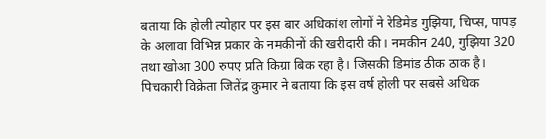बताया कि होली त्योहार पर इस बार अधिकांश लोगों ने रेडिमेड गुझिया, चिप्स, पापड़ के अलावा विभिन्न प्रकार के नमकीनों की खरीदारी की। नमकीन 240, गुझिया 320 तथा खोआ 300 रुपए प्रति किग्रा बिक रहा है। जिसकी डिमांड ठीक ठाक है। पिचकारी विक्रेता जितेंद्र कुमार ने बताया कि इस वर्ष होली पर सबसे अधिक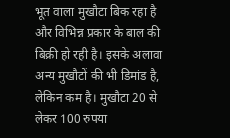भूत वाला मुखौटा बिक रहा है और विभिन्न प्रकार के बाल की बिक्री हो रही है। इसके अलावा अन्य मुखौटों की भी डिमांड है, लेकिन कम है। मुखौटा 20 से लेकर 100 रुपया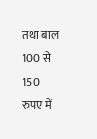तथा बाल 100 से 150 रुपए में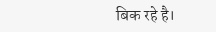बिक रहे है।